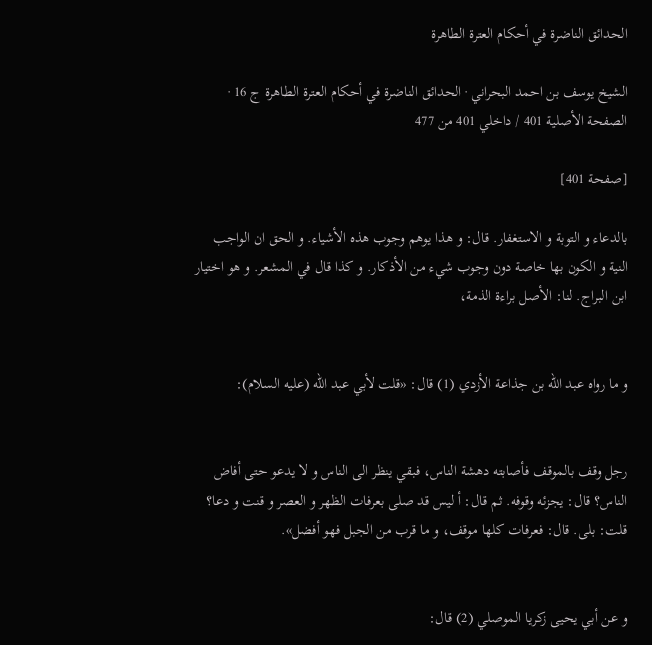الحدائق الناضرة في أحكام العترة الطاهرة

الشيخ يوسف بن احمد البحراني · الحدائق الناضرة في أحكام العترة الطاهرة ج 16 · الصفحة الأصلية 401 / داخلي 401 من 477

[صفحة 401]

بالدعاء و التوبة و الاستغفار. قال: و هذا يوهم وجوب هذه الأشياء. و الحق ان الواجب النية و الكون بها خاصة دون وجوب شيء من الأذكار. و كذا قال في المشعر. و هو اختيار ابن البراج. لنا: الأصل براءة الذمة،


و ما رواه عبد الله بن جذاعة الأزدي (1) قال: «قلت لأبي عبد الله (عليه السلام):


رجل وقف بالموقف فأصابته دهشة الناس، فبقي ينظر الى الناس و لا يدعو حتى أفاض الناس؟ قال: يجزئه وقوفه. ثم قال: أ ليس قد صلى بعرفات الظهر و العصر و قنت و دعا؟ قلت: بلى. قال: فعرفات كلها موقف، و ما قرب من الجبل فهو أفضل».


و عن أبي يحيى زكريا الموصلي (2) قال: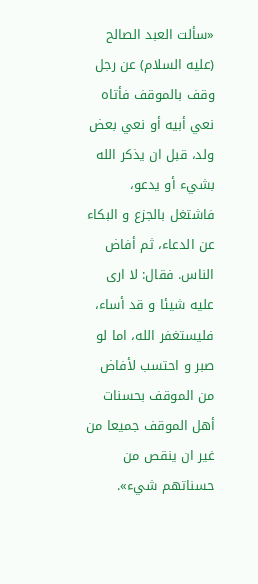«سألت العبد الصالح (عليه السلام) عن رجل وقف بالموقف فأتاه نعي أبيه أو نعي بعض ولد، قبل ان يذكر الله بشيء أو يدعو، فاشتغل بالجزع و البكاء عن الدعاء، ثم أفاض الناس. فقال: لا ارى عليه شيئا و قد أساء، فليستغفر الله، اما لو صبر و احتسب لأفاض من الموقف بحسنات أهل الموقف جميعا من غير ان ينقص من حسناتهم شيء».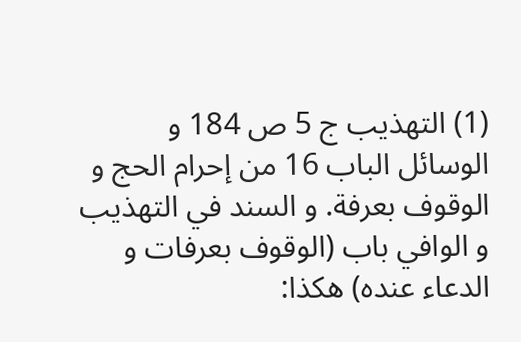(1) التهذيب ج 5 ص 184 و الوسائل الباب 16 من إحرام الحج و الوقوف بعرفة. و السند في التهذيب و الوافي باب (الوقوف بعرفات و الدعاء عنده) هكذا: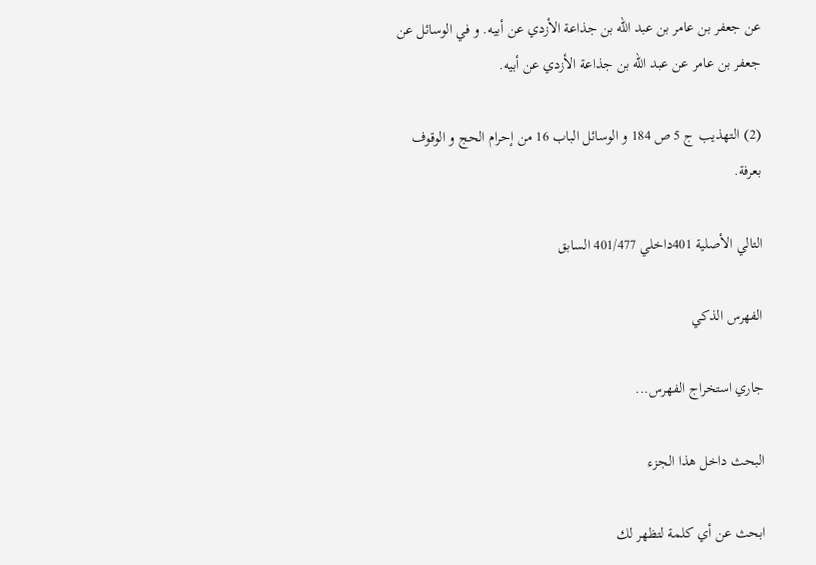عن جعفر بن عامر بن عبد الله بن جذاعة الأزدي عن أبيه. و في الوسائل عن جعفر بن عامر عن عبد الله بن جذاعة الأزدي عن أبيه.

(2) التهذيب ج 5 ص 184 و الوسائل الباب 16 من إحرام الحج و الوقوف بعرفة.

التالي الأصلية 401داخلي 401/477 السابق

الفهرس الذكي

جاري استخراج الفهرس...

البحث داخل هذا الجزء

ابحث عن أي كلمة لتظهر لك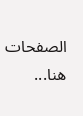الصفحات هنا...